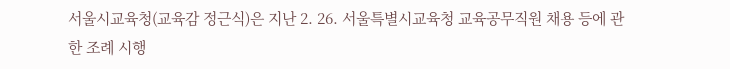서울시교육청(교육감 정근식)은 지난 2. 26. 서울특별시교육청 교육공무직원 채용 등에 관한 조례 시행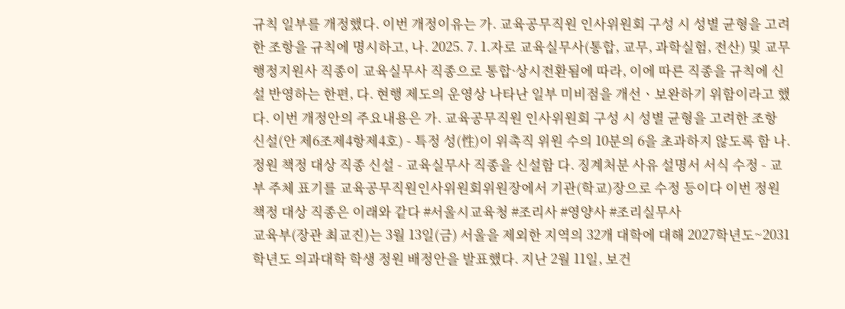규칙 일부를 개정했다. 이번 개정이유는 가. 교육공무직원 인사위원회 구성 시 성별 균형을 고려한 조항을 규칙에 명시하고, 나. 2025. 7. 1.자로 교육실무사(통합, 교무, 과학실험, 전산) 및 교무행정지원사 직종이 교육실무사 직종으로 통합·상시전환됨에 따라, 이에 따른 직종을 규칙에 신설 반영하는 한편, 다. 현행 제도의 운영상 나타난 일부 미비점을 개선ㆍ보완하기 위함이라고 했다. 이번 개정안의 주요내용은 가. 교육공무직원 인사위원회 구성 시 성별 균형을 고려한 조항 신설(안 제6조제4항제4호) - 특정 성(性)이 위촉직 위원 수의 10분의 6을 초과하지 않도록 함 나. 정원 책정 대상 직종 신설 - 교육실무사 직종을 신설함 다. 징계처분 사유 설명서 서식 수정 - 교부 주체 표기를 교육공무직원인사위원회위원장에서 기관(학교)장으로 수정 등이다 이번 정원책정 대상 직종은 이래와 같다 #서울시교육청 #조리사 #영양사 #조리실무사
교육부(장관 최교진)는 3월 13일(금) 서울을 제외한 지역의 32개 대학에 대해 2027학년도~2031학년도 의과대학 학생 정원 배정안을 발표했다. 지난 2월 11일, 보건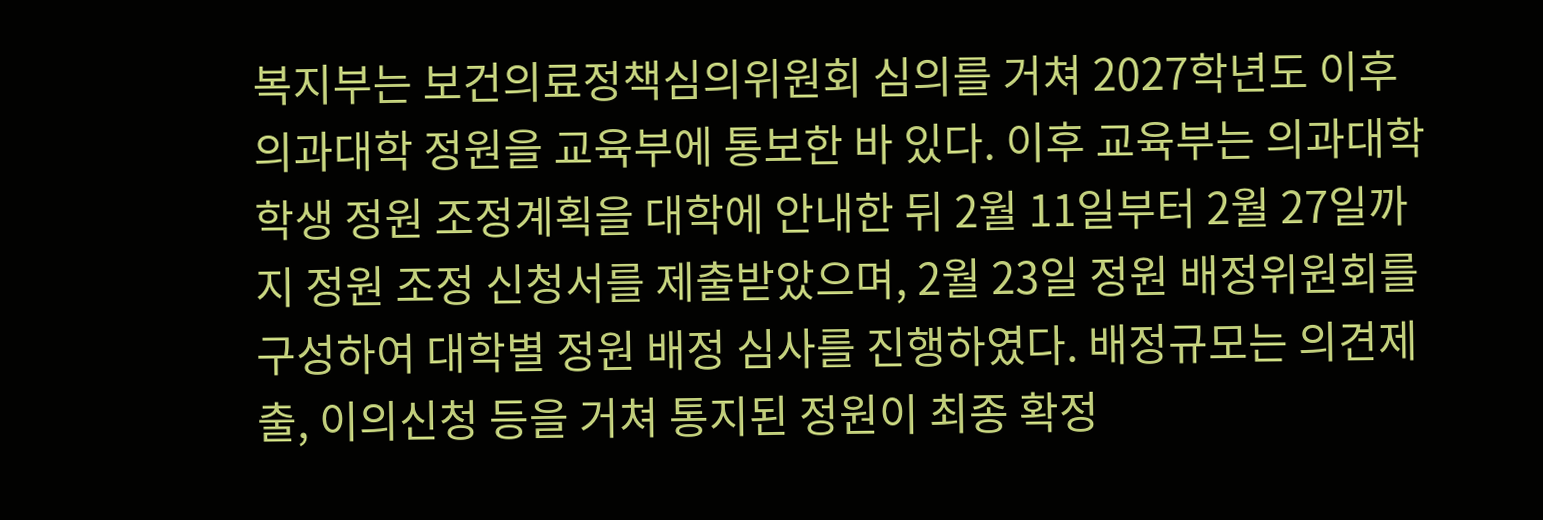복지부는 보건의료정책심의위원회 심의를 거쳐 2027학년도 이후 의과대학 정원을 교육부에 통보한 바 있다. 이후 교육부는 의과대학 학생 정원 조정계획을 대학에 안내한 뒤 2월 11일부터 2월 27일까지 정원 조정 신청서를 제출받았으며, 2월 23일 정원 배정위원회를 구성하여 대학별 정원 배정 심사를 진행하였다. 배정규모는 의견제출, 이의신청 등을 거쳐 통지된 정원이 최종 확정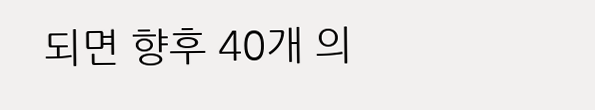되면 향후 40개 의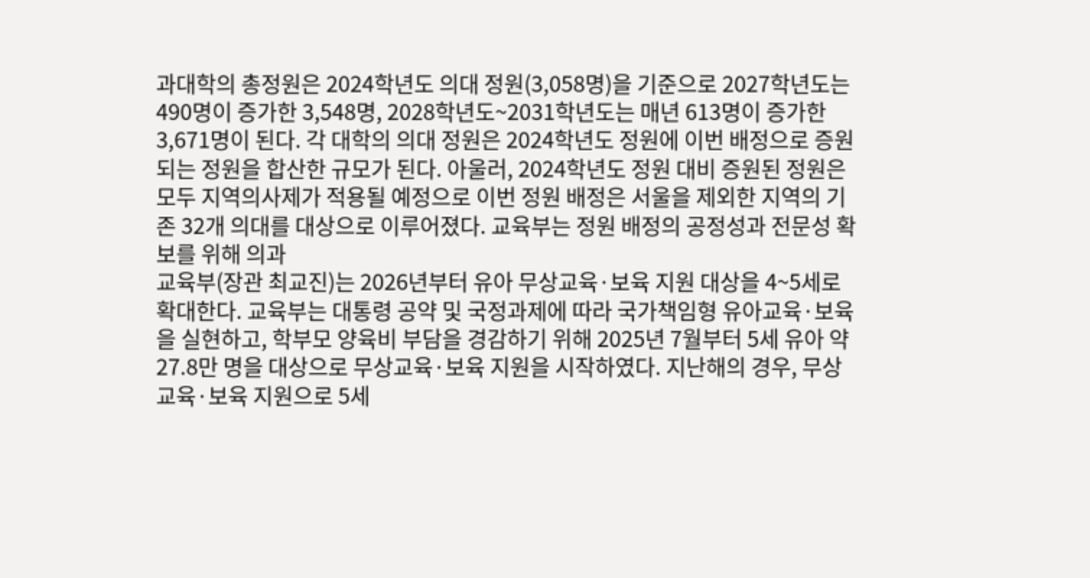과대학의 총정원은 2024학년도 의대 정원(3,058명)을 기준으로 2027학년도는 490명이 증가한 3,548명, 2028학년도~2031학년도는 매년 613명이 증가한 3,671명이 된다. 각 대학의 의대 정원은 2024학년도 정원에 이번 배정으로 증원되는 정원을 합산한 규모가 된다. 아울러, 2024학년도 정원 대비 증원된 정원은 모두 지역의사제가 적용될 예정으로 이번 정원 배정은 서울을 제외한 지역의 기존 32개 의대를 대상으로 이루어졌다. 교육부는 정원 배정의 공정성과 전문성 확보를 위해 의과
교육부(장관 최교진)는 2026년부터 유아 무상교육·보육 지원 대상을 4~5세로 확대한다. 교육부는 대통령 공약 및 국정과제에 따라 국가책임형 유아교육·보육을 실현하고, 학부모 양육비 부담을 경감하기 위해 2025년 7월부터 5세 유아 약 27.8만 명을 대상으로 무상교육·보육 지원을 시작하였다. 지난해의 경우, 무상교육·보육 지원으로 5세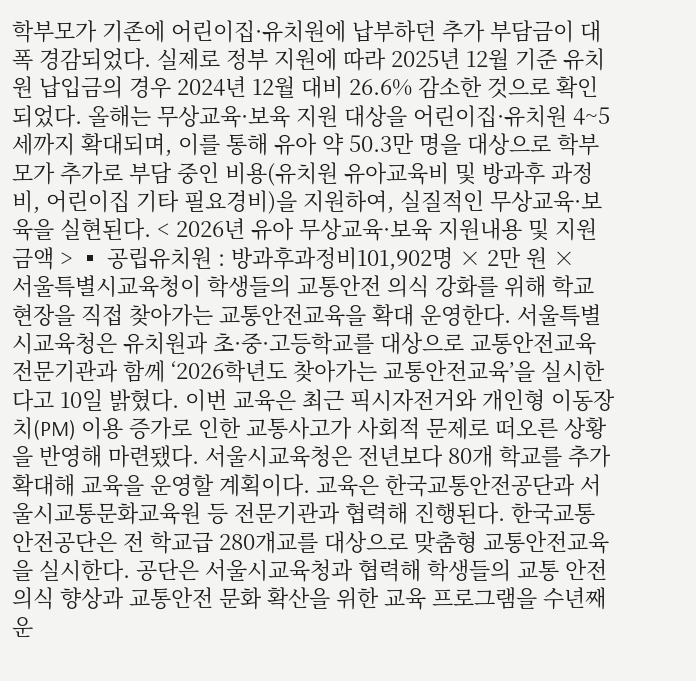학부모가 기존에 어린이집·유치원에 납부하던 추가 부담금이 대폭 경감되었다. 실제로 정부 지원에 따라 2025년 12월 기준 유치원 납입금의 경우 2024년 12월 대비 26.6% 감소한 것으로 확인되었다. 올해는 무상교육·보육 지원 대상을 어린이집·유치원 4~5세까지 확대되며, 이를 통해 유아 약 50.3만 명을 대상으로 학부모가 추가로 부담 중인 비용(유치원 유아교육비 및 방과후 과정비, 어린이집 기타 필요경비)을 지원하여, 실질적인 무상교육·보육을 실현된다. < 2026년 유아 무상교육·보육 지원내용 및 지원금액 > ▪ 공립유치원 : 방과후과정비101,902명 × 2만 원 ×
서울특별시교육청이 학생들의 교통안전 의식 강화를 위해 학교 현장을 직접 찾아가는 교통안전교육을 확대 운영한다. 서울특별시교육청은 유치원과 초·중·고등학교를 대상으로 교통안전교육 전문기관과 함께 ‘2026학년도 찾아가는 교통안전교육’을 실시한다고 10일 밝혔다. 이번 교육은 최근 픽시자전거와 개인형 이동장치(PM) 이용 증가로 인한 교통사고가 사회적 문제로 떠오른 상황을 반영해 마련됐다. 서울시교육청은 전년보다 80개 학교를 추가 확대해 교육을 운영할 계획이다. 교육은 한국교통안전공단과 서울시교통문화교육원 등 전문기관과 협력해 진행된다. 한국교통안전공단은 전 학교급 280개교를 대상으로 맞춤형 교통안전교육을 실시한다. 공단은 서울시교육청과 협력해 학생들의 교통 안전의식 향상과 교통안전 문화 확산을 위한 교육 프로그램을 수년째 운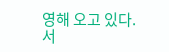영해 오고 있다. 서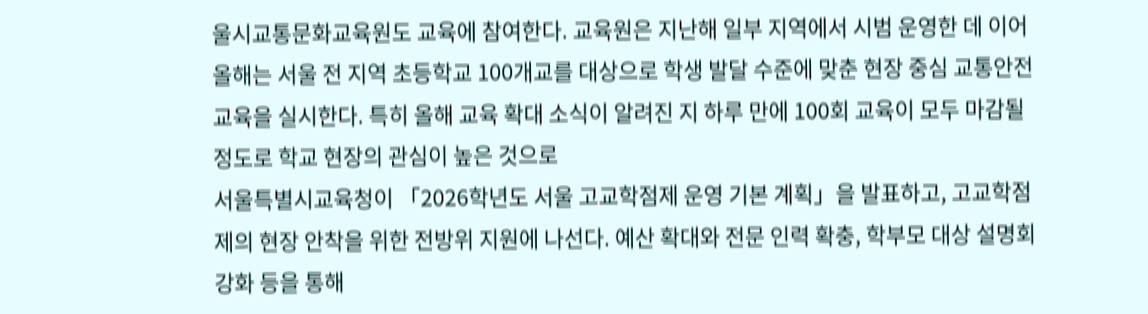울시교통문화교육원도 교육에 참여한다. 교육원은 지난해 일부 지역에서 시범 운영한 데 이어 올해는 서울 전 지역 초등학교 100개교를 대상으로 학생 발달 수준에 맞춘 현장 중심 교통안전교육을 실시한다. 특히 올해 교육 확대 소식이 알려진 지 하루 만에 100회 교육이 모두 마감될 정도로 학교 현장의 관심이 높은 것으로
서울특별시교육청이 「2026학년도 서울 고교학점제 운영 기본 계획」을 발표하고, 고교학점제의 현장 안착을 위한 전방위 지원에 나선다. 예산 확대와 전문 인력 확충, 학부모 대상 설명회 강화 등을 통해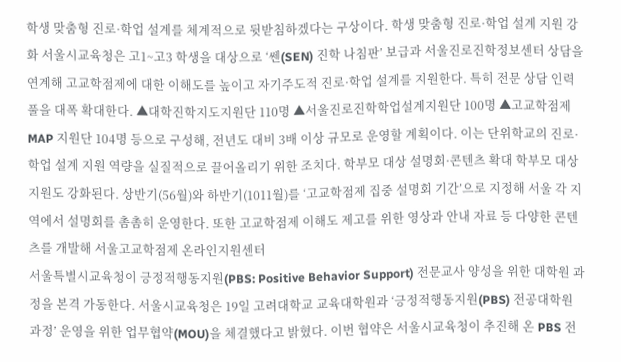학생 맞춤형 진로·학업 설계를 체계적으로 뒷받침하겠다는 구상이다. 학생 맞춤형 진로·학업 설계 지원 강화 서울시교육청은 고1~고3 학생을 대상으로 ‘쎈(SEN) 진학 나침판’ 보급과 서울진로진학정보센터 상담을 연계해 고교학점제에 대한 이해도를 높이고 자기주도적 진로·학업 설계를 지원한다. 특히 전문 상담 인력풀을 대폭 확대한다. ▲대학진학지도지원단 110명 ▲서울진로진학학업설계지원단 100명 ▲고교학점제 MAP 지원단 104명 등으로 구성해, 전년도 대비 3배 이상 규모로 운영할 계획이다. 이는 단위학교의 진로·학업 설계 지원 역량을 실질적으로 끌어올리기 위한 조치다. 학부모 대상 설명회·콘텐츠 확대 학부모 대상 지원도 강화된다. 상반기(56월)와 하반기(1011월)를 ‘고교학점제 집중 설명회 기간’으로 지정해 서울 각 지역에서 설명회를 촘촘히 운영한다. 또한 고교학점제 이해도 제고를 위한 영상과 안내 자료 등 다양한 콘텐츠를 개발해 서울고교학점제 온라인지원센터
서울특별시교육청이 긍정적행동지원(PBS: Positive Behavior Support) 전문교사 양성을 위한 대학원 과정을 본격 가동한다. 서울시교육청은 19일 고려대학교 교육대학원과 ‘긍정적행동지원(PBS) 전공대학원 과정’ 운영을 위한 업무협약(MOU)을 체결했다고 밝혔다. 이번 협약은 서울시교육청이 추진해 온 PBS 전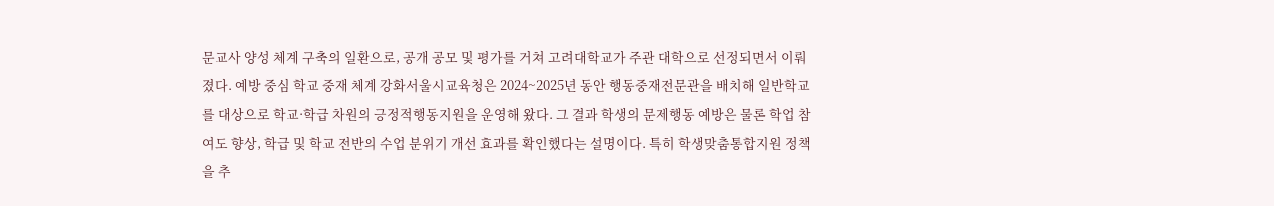문교사 양성 체계 구축의 일환으로, 공개 공모 및 평가를 거쳐 고려대학교가 주관 대학으로 선정되면서 이뤄졌다. 예방 중심 학교 중재 체계 강화서울시교육청은 2024~2025년 동안 행동중재전문관을 배치해 일반학교를 대상으로 학교·학급 차원의 긍정적행동지원을 운영해 왔다. 그 결과 학생의 문제행동 예방은 물론 학업 참여도 향상, 학급 및 학교 전반의 수업 분위기 개선 효과를 확인했다는 설명이다. 특히 학생맞춤통합지원 정책을 추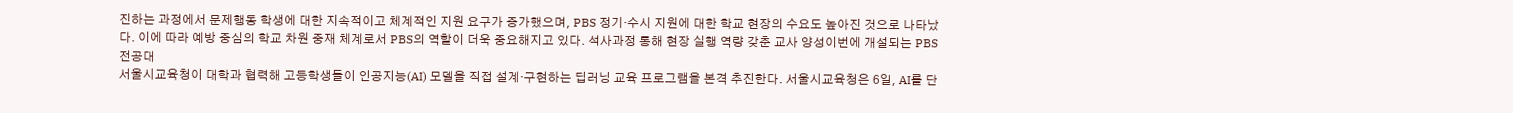진하는 과정에서 문제행동 학생에 대한 지속적이고 체계적인 지원 요구가 증가했으며, PBS 정기·수시 지원에 대한 학교 현장의 수요도 높아진 것으로 나타났다. 이에 따라 예방 중심의 학교 차원 중재 체계로서 PBS의 역할이 더욱 중요해지고 있다. 석사과정 통해 현장 실행 역량 갖춘 교사 양성이번에 개설되는 PBS 전공대
서울시교육청이 대학과 협력해 고등학생들이 인공지능(AI) 모델을 직접 설계·구현하는 딥러닝 교육 프로그램을 본격 추진한다. 서울시교육청은 6일, AI를 단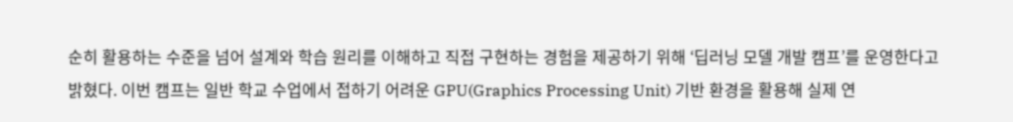순히 활용하는 수준을 넘어 설계와 학습 원리를 이해하고 직접 구현하는 경험을 제공하기 위해 ‘딥러닝 모델 개발 캠프’를 운영한다고 밝혔다. 이번 캠프는 일반 학교 수업에서 접하기 어려운 GPU(Graphics Processing Unit) 기반 환경을 활용해 실제 연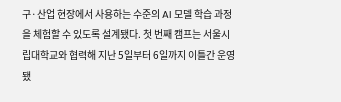구·산업 현장에서 사용하는 수준의 AI 모델 학습 과정을 체험할 수 있도록 설계됐다. 첫 번째 캠프는 서울시립대학교와 협력해 지난 5일부터 6일까지 이틀간 운영됐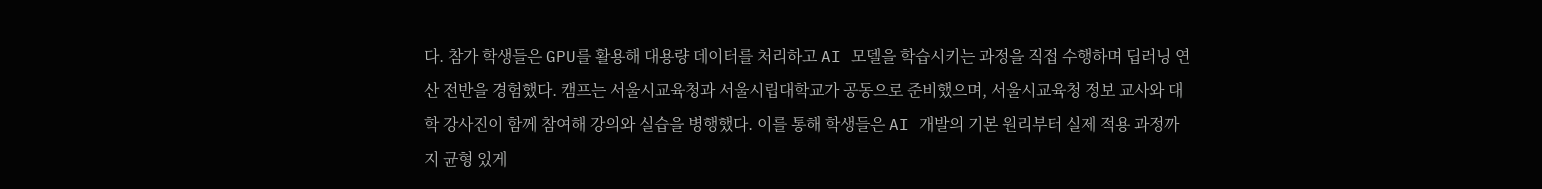다. 참가 학생들은 GPU를 활용해 대용량 데이터를 처리하고 AI 모델을 학습시키는 과정을 직접 수행하며 딥러닝 연산 전반을 경험했다. 캠프는 서울시교육청과 서울시립대학교가 공동으로 준비했으며, 서울시교육청 정보 교사와 대학 강사진이 함께 참여해 강의와 실습을 병행했다. 이를 통해 학생들은 AI 개발의 기본 원리부터 실제 적용 과정까지 균형 있게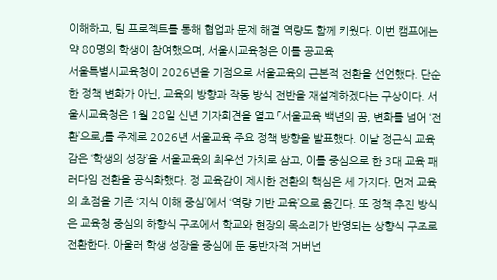이해하고, 팀 프로젝트를 통해 협업과 문제 해결 역량도 함께 키웠다. 이번 캠프에는 약 80명의 학생이 참여했으며, 서울시교육청은 이를 공교육
서울특별시교육청이 2026년을 기점으로 서울교육의 근본적 전환을 선언했다. 단순한 정책 변화가 아닌, 교육의 방향과 작동 방식 전반을 재설계하겠다는 구상이다. 서울시교육청은 1월 28일 신년 기자회견을 열고 「서울교육 백년의 꿈, 변화를 넘어 ‘전환’으로」를 주제로 2026년 서울교육 주요 정책 방향을 발표했다. 이날 정근식 교육감은 ‘학생의 성장’을 서울교육의 최우선 가치로 삼고, 이를 중심으로 한 3대 교육 패러다임 전환을 공식화했다. 정 교육감이 제시한 전환의 핵심은 세 가지다. 먼저 교육의 초점을 기존 ‘지식 이해 중심’에서 ‘역량 기반 교육’으로 옮긴다. 또 정책 추진 방식은 교육청 중심의 하향식 구조에서 학교와 현장의 목소리가 반영되는 상향식 구조로 전환한다. 아울러 학생 성장을 중심에 둔 동반자적 거버넌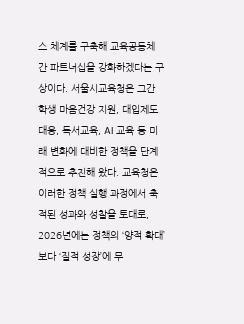스 체계를 구축해 교육공동체 간 파트너십을 강화하겠다는 구상이다. 서울시교육청은 그간 학생 마음건강 지원, 대입제도 대응, 독서교육, AI 교육 등 미래 변화에 대비한 정책을 단계적으로 추진해 왔다. 교육청은 이러한 정책 실행 과정에서 축적된 성과와 성찰을 토대로, 2026년에는 정책의 ‘양적 확대’보다 ‘질적 성장’에 무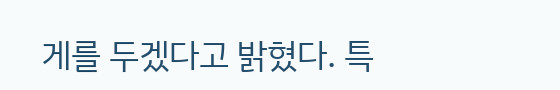게를 두겠다고 밝혔다. 특